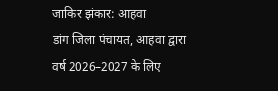जाकिर झंकार: आहवा
डांग जिला पंचायत, आहवा द्वारा वर्ष 2026–2027 के लिए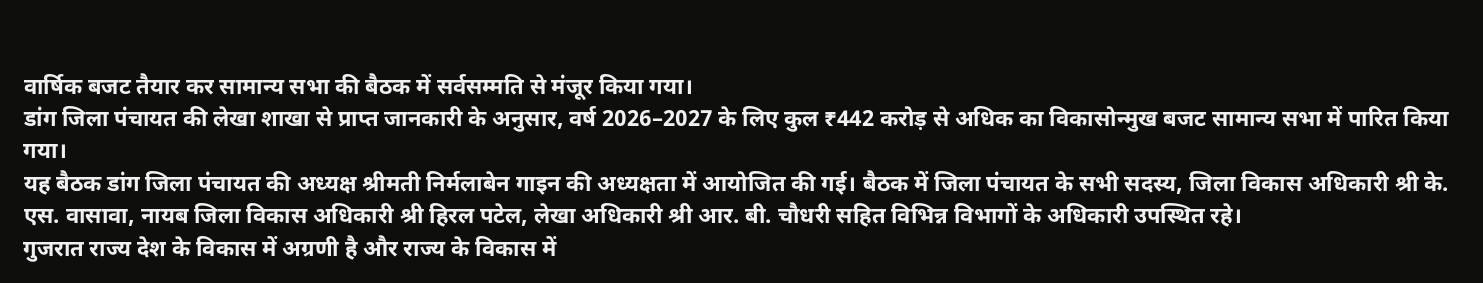वार्षिक बजट तैयार कर सामान्य सभा की बैठक में सर्वसम्मति से मंजूर किया गया।
डांग जिला पंचायत की लेखा शाखा से प्राप्त जानकारी के अनुसार, वर्ष 2026–2027 के लिए कुल ₹442 करोड़ से अधिक का विकासोन्मुख बजट सामान्य सभा में पारित किया गया।
यह बैठक डांग जिला पंचायत की अध्यक्ष श्रीमती निर्मलाबेन गाइन की अध्यक्षता में आयोजित की गई। बैठक में जिला पंचायत के सभी सदस्य, जिला विकास अधिकारी श्री के. एस. वासावा, नायब जिला विकास अधिकारी श्री हिरल पटेल, लेखा अधिकारी श्री आर. बी. चौधरी सहित विभिन्न विभागों के अधिकारी उपस्थित रहे।
गुजरात राज्य देश के विकास में अग्रणी है और राज्य के विकास में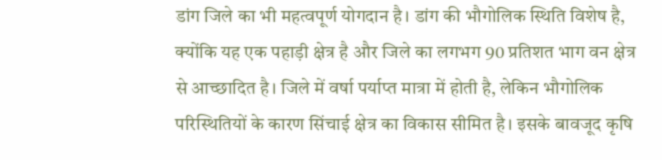डांग जिले का भी महत्वपूर्ण योगदान है। डांग की भौगोलिक स्थिति विशेष है, क्योंकि यह एक पहाड़ी क्षेत्र है और जिले का लगभग 90 प्रतिशत भाग वन क्षेत्र से आच्छादित है। जिले में वर्षा पर्याप्त मात्रा में होती है, लेकिन भौगोलिक परिस्थितियों के कारण सिंचाई क्षेत्र का विकास सीमित है। इसके बावजूद कृषि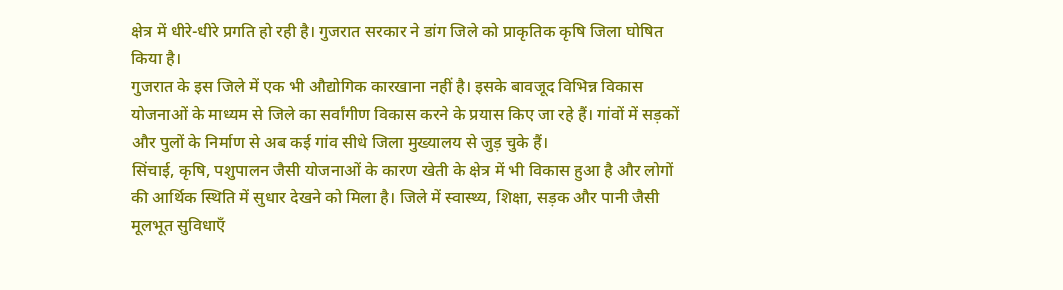क्षेत्र में धीरे-धीरे प्रगति हो रही है। गुजरात सरकार ने डांग जिले को प्राकृतिक कृषि जिला घोषित किया है।
गुजरात के इस जिले में एक भी औद्योगिक कारखाना नहीं है। इसके बावजूद विभिन्न विकास योजनाओं के माध्यम से जिले का सर्वांगीण विकास करने के प्रयास किए जा रहे हैं। गांवों में सड़कों और पुलों के निर्माण से अब कई गांव सीधे जिला मुख्यालय से जुड़ चुके हैं।
सिंचाई, कृषि, पशुपालन जैसी योजनाओं के कारण खेती के क्षेत्र में भी विकास हुआ है और लोगों की आर्थिक स्थिति में सुधार देखने को मिला है। जिले में स्वास्थ्य, शिक्षा, सड़क और पानी जैसी मूलभूत सुविधाएँ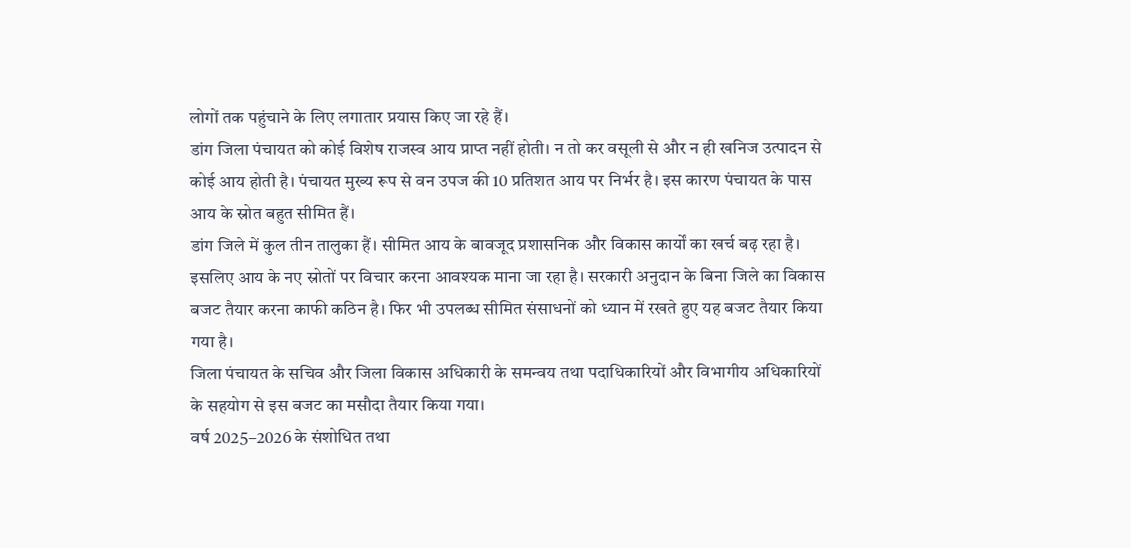लोगों तक पहुंचाने के लिए लगातार प्रयास किए जा रहे हैं।
डांग जिला पंचायत को कोई विशेष राजस्व आय प्राप्त नहीं होती। न तो कर वसूली से और न ही खनिज उत्पादन से कोई आय होती है। पंचायत मुख्य रूप से वन उपज की 10 प्रतिशत आय पर निर्भर है। इस कारण पंचायत के पास आय के स्रोत बहुत सीमित हैं।
डांग जिले में कुल तीन तालुका हैं। सीमित आय के बावजूद प्रशासनिक और विकास कार्यों का खर्च बढ़ रहा है। इसलिए आय के नए स्रोतों पर विचार करना आवश्यक माना जा रहा है। सरकारी अनुदान के बिना जिले का विकास बजट तैयार करना काफी कठिन है। फिर भी उपलब्ध सीमित संसाधनों को ध्यान में रखते हुए यह बजट तैयार किया गया है।
जिला पंचायत के सचिव और जिला विकास अधिकारी के समन्वय तथा पदाधिकारियों और विभागीय अधिकारियों के सहयोग से इस बजट का मसौदा तैयार किया गया।
वर्ष 2025–2026 के संशोधित तथा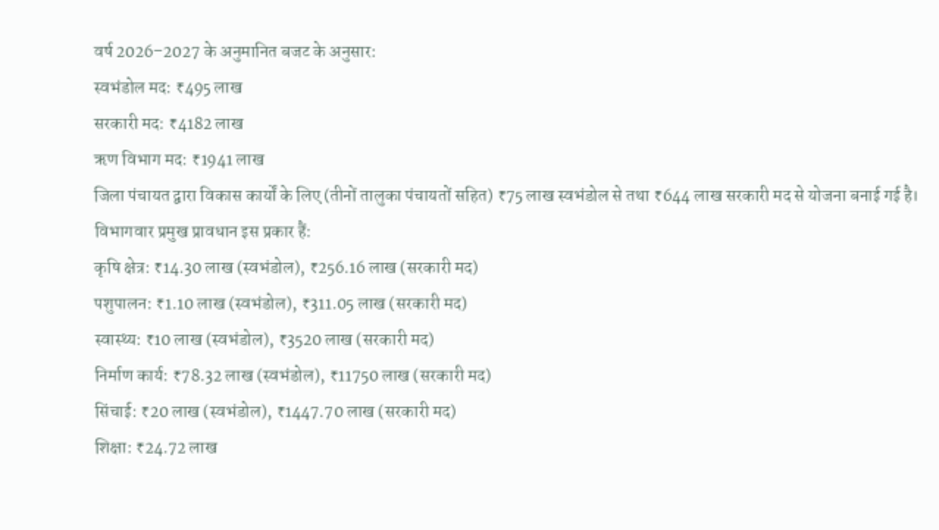वर्ष 2026–2027 के अनुमानित बजट के अनुसार:
स्वभंडोल मद: ₹495 लाख
सरकारी मद: ₹4182 लाख
ऋण विभाग मद: ₹1941 लाख
जिला पंचायत द्वारा विकास कार्यों के लिए (तीनों तालुका पंचायतों सहित) ₹75 लाख स्वभंडोल से तथा ₹644 लाख सरकारी मद से योजना बनाई गई है।
विभागवार प्रमुख प्रावधान इस प्रकार हैं:
कृषि क्षेत्र: ₹14.30 लाख (स्वभंडोल), ₹256.16 लाख (सरकारी मद)
पशुपालन: ₹1.10 लाख (स्वभंडोल), ₹311.05 लाख (सरकारी मद)
स्वास्थ्य: ₹10 लाख (स्वभंडोल), ₹3520 लाख (सरकारी मद)
निर्माण कार्य: ₹78.32 लाख (स्वभंडोल), ₹11750 लाख (सरकारी मद)
सिंचाई: ₹20 लाख (स्वभंडोल), ₹1447.70 लाख (सरकारी मद)
शिक्षा: ₹24.72 लाख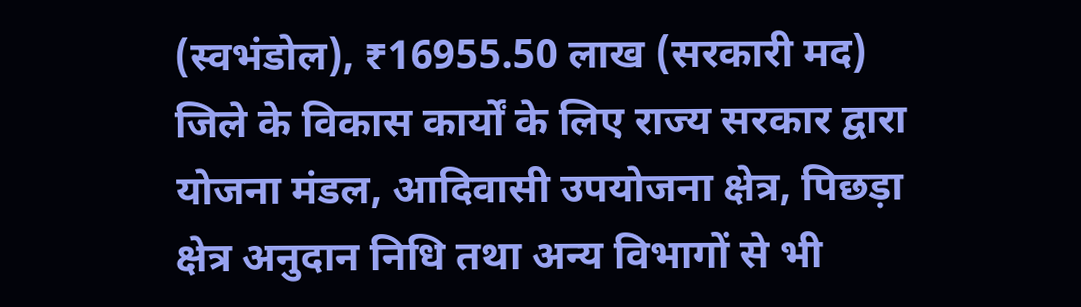(स्वभंडोल), ₹16955.50 लाख (सरकारी मद)
जिले के विकास कार्यों के लिए राज्य सरकार द्वारा योजना मंडल, आदिवासी उपयोजना क्षेत्र, पिछड़ा क्षेत्र अनुदान निधि तथा अन्य विभागों से भी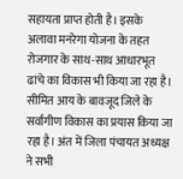सहायता प्राप्त होती है। इसके अलावा मनरेगा योजना के तहत रोजगार के साथ-साथ आधारभूत ढांचे का विकास भी किया जा रहा है।
सीमित आय के बावजूद जिले के सर्वांगीण विकास का प्रयास किया जा रहा है। अंत में जिला पंचायत अध्यक्ष ने सभी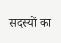सदस्यों का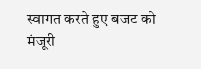स्वागत करते हुए बजट को मंजूरी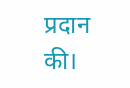प्रदान की।